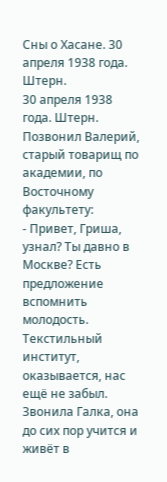Сны о Хасане. 30 апреля 1938 года. Штерн.
30 апреля 1938 года. Штерн.
Позвонил Валерий, старый товарищ по академии, по Восточному факультету:
- Привет, Гриша, узнал? Ты давно в Москве? Есть предложение вспомнить молодость. Текстильный институт, оказывается, нас ещё не забыл. Звонила Галка, она до сих пор учится и живёт в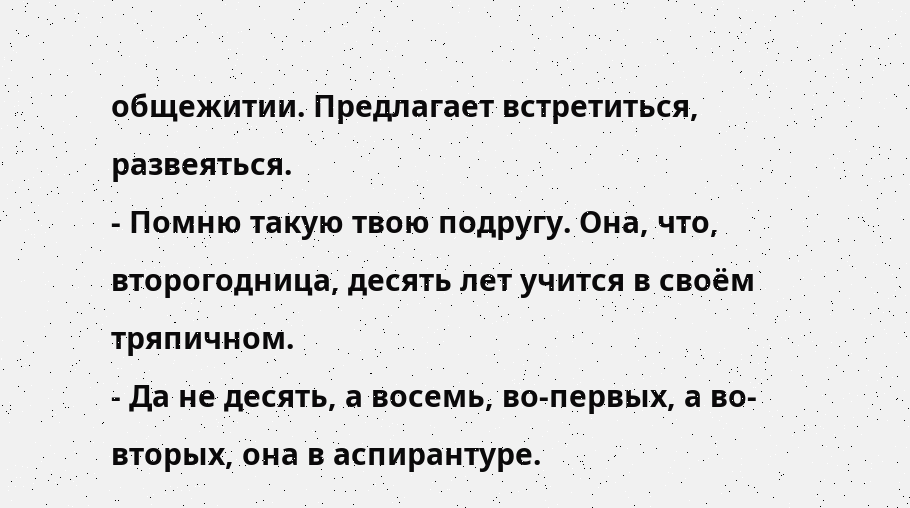общежитии. Предлагает встретиться, развеяться.
- Помню такую твою подругу. Она, что, второгодница, десять лет учится в своём тряпичном.
- Да не десять, а восемь, во-первых, а во-вторых, она в аспирантуре.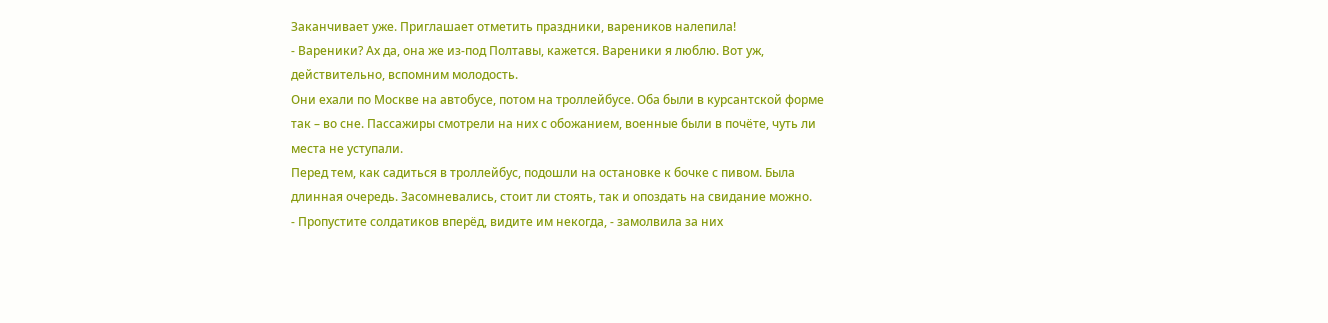Заканчивает уже. Приглашает отметить праздники, вареников налепила!
- Вареники? Ах да, она же из-под Полтавы, кажется. Вареники я люблю. Вот уж, действительно, вспомним молодость.
Они ехали по Москве на автобусе, потом на троллейбусе. Оба были в курсантской форме так – во сне. Пассажиры смотрели на них с обожанием, военные были в почёте, чуть ли места не уступали.
Перед тем, как садиться в троллейбус, подошли на остановке к бочке с пивом. Была длинная очередь. Засомневались, стоит ли стоять, так и опоздать на свидание можно.
- Пропустите солдатиков вперёд, видите им некогда, - замолвила за них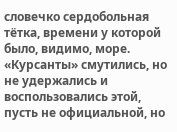словечко сердобольная тётка, времени у которой было, видимо, море.
«Курсанты» смутились, но не удержались и воспользовались этой, пусть не официальной, но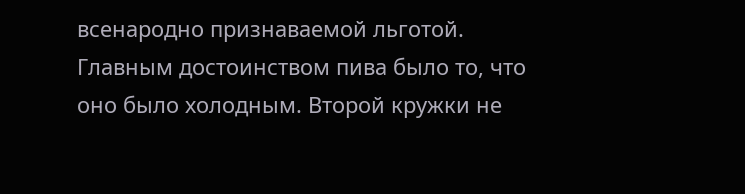всенародно признаваемой льготой.
Главным достоинством пива было то, что оно было холодным. Второй кружки не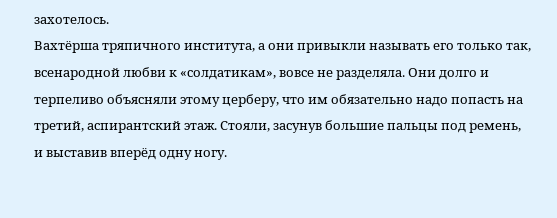захотелось.
Вахтёрша тряпичного института, а они привыкли называть его только так, всенародной любви к «солдатикам», вовсе не разделяла. Они долго и терпеливо объясняли этому церберу, что им обязательно надо попасть на третий, аспирантский этаж. Стояли, засунув большие пальцы под ремень, и выставив вперёд одну ногу.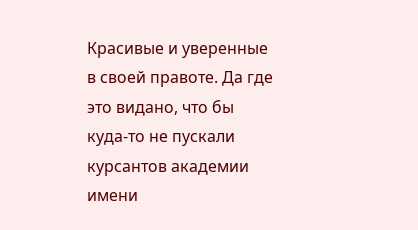Красивые и уверенные в своей правоте. Да где это видано, что бы куда-то не пускали курсантов академии имени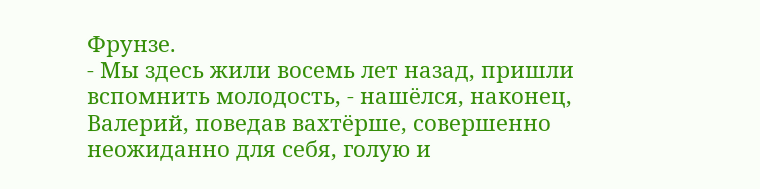Фрунзе.
- Мы здесь жили восемь лет назад, пришли вспомнить молодость, - нашёлся, наконец, Валерий, поведав вахтёрше, совершенно неожиданно для себя, голую и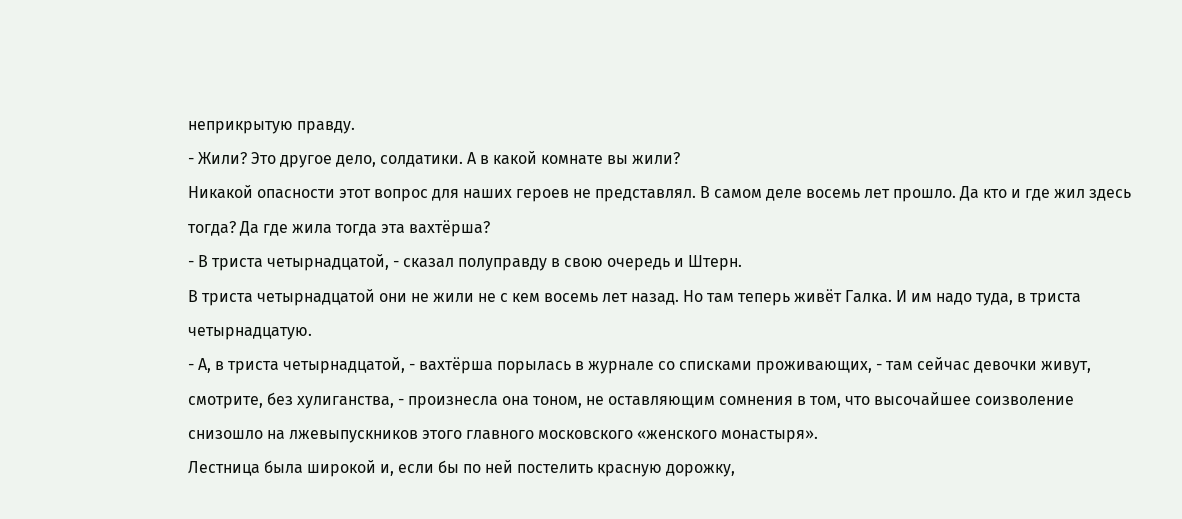неприкрытую правду.
- Жили? Это другое дело, солдатики. А в какой комнате вы жили?
Никакой опасности этот вопрос для наших героев не представлял. В самом деле восемь лет прошло. Да кто и где жил здесь тогда? Да где жила тогда эта вахтёрша?
- В триста четырнадцатой, - сказал полуправду в свою очередь и Штерн.
В триста четырнадцатой они не жили не с кем восемь лет назад. Но там теперь живёт Галка. И им надо туда, в триста четырнадцатую.
- А, в триста четырнадцатой, - вахтёрша порылась в журнале со списками проживающих, - там сейчас девочки живут, смотрите, без хулиганства, - произнесла она тоном, не оставляющим сомнения в том, что высочайшее соизволение снизошло на лжевыпускников этого главного московского «женского монастыря».
Лестница была широкой и, если бы по ней постелить красную дорожку,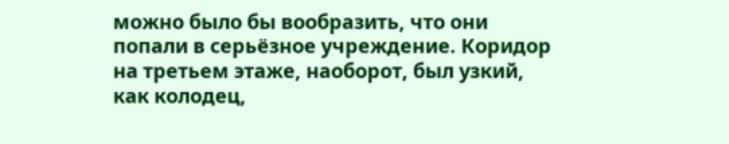можно было бы вообразить, что они попали в серьёзное учреждение. Коридор на третьем этаже, наоборот, был узкий, как колодец,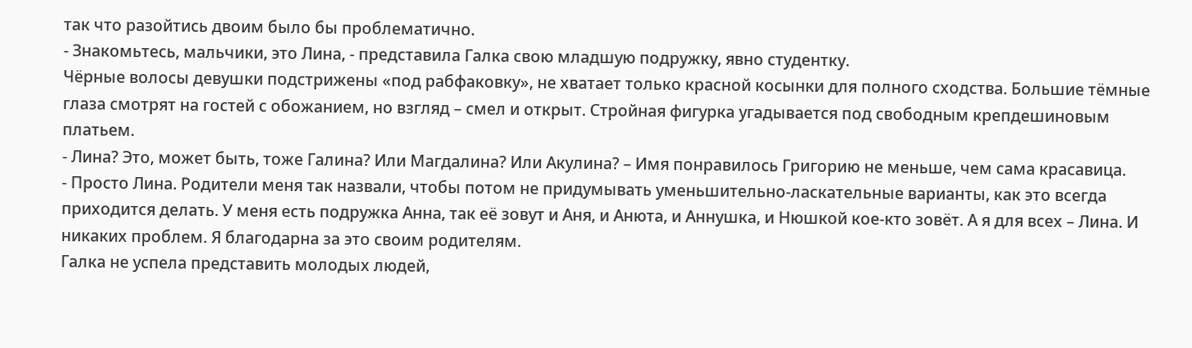так что разойтись двоим было бы проблематично.
- Знакомьтесь, мальчики, это Лина, - представила Галка свою младшую подружку, явно студентку.
Чёрные волосы девушки подстрижены «под рабфаковку», не хватает только красной косынки для полного сходства. Большие тёмные глаза смотрят на гостей с обожанием, но взгляд – смел и открыт. Стройная фигурка угадывается под свободным крепдешиновым платьем.
- Лина? Это, может быть, тоже Галина? Или Магдалина? Или Акулина? – Имя понравилось Григорию не меньше, чем сама красавица.
- Просто Лина. Родители меня так назвали, чтобы потом не придумывать уменьшительно-ласкательные варианты, как это всегда приходится делать. У меня есть подружка Анна, так её зовут и Аня, и Анюта, и Аннушка, и Нюшкой кое-кто зовёт. А я для всех – Лина. И никаких проблем. Я благодарна за это своим родителям.
Галка не успела представить молодых людей,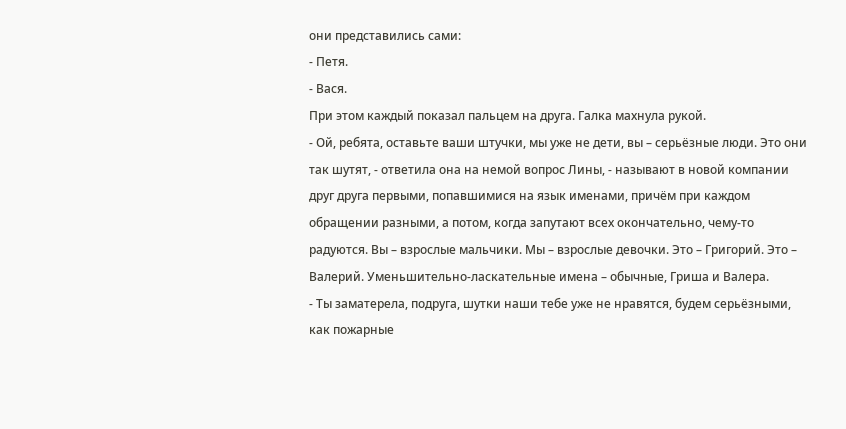они представились сами:
- Петя.
- Вася.
При этом каждый показал пальцем на друга. Галка махнула рукой.
- Ой, ребята, оставьте ваши штучки, мы уже не дети, вы – серьёзные люди. Это они так шутят, - ответила она на немой вопрос Лины, - называют в новой компании друг друга первыми, попавшимися на язык именами, причём при каждом обращении разными, а потом, когда запутают всех окончательно, чему-то радуются. Вы – взрослые мальчики. Мы – взрослые девочки. Это – Григорий. Это – Валерий. Уменьшительно-ласкательные имена – обычные, Гриша и Валера.
- Ты заматерела, подруга, шутки наши тебе уже не нравятся, будем серьёзными, как пожарные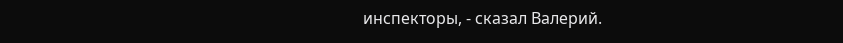инспекторы, - сказал Валерий.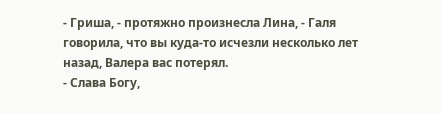- Гриша, - протяжно произнесла Лина, - Галя говорила, что вы куда-то исчезли несколько лет назад, Валера вас потерял.
- Слава Богу,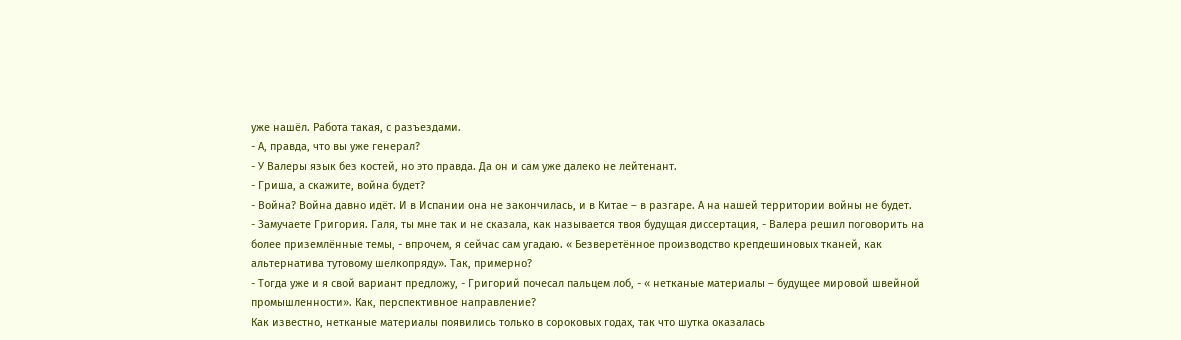уже нашёл. Работа такая, с разъездами.
- А, правда, что вы уже генерал?
- У Валеры язык без костей, но это правда. Да он и сам уже далеко не лейтенант.
- Гриша, а скажите, война будет?
- Война? Война давно идёт. И в Испании она не закончилась, и в Китае – в разгаре. А на нашей территории войны не будет.
- Замучаете Григория. Галя, ты мне так и не сказала, как называется твоя будущая диссертация, - Валера решил поговорить на более приземлённые темы, - впрочем, я сейчас сам угадаю. « Безверетённое производство крепдешиновых тканей, как альтернатива тутовому шелкопряду». Так, примерно?
- Тогда уже и я свой вариант предложу, - Григорий почесал пальцем лоб, - « нетканые материалы – будущее мировой швейной промышленности». Как, перспективное направление?
Как известно, нетканые материалы появились только в сороковых годах, так что шутка оказалась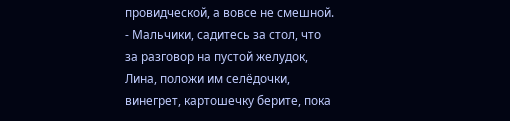провидческой, а вовсе не смешной.
- Мальчики, садитесь за стол, что за разговор на пустой желудок, Лина, положи им селёдочки, винегрет, картошечку берите, пока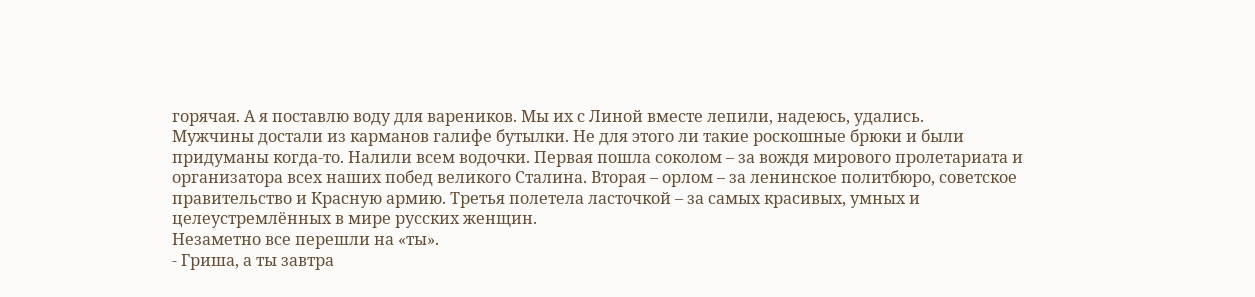горячая. А я поставлю воду для вареников. Мы их с Линой вместе лепили, надеюсь, удались.
Мужчины достали из карманов галифе бутылки. Не для этого ли такие роскошные брюки и были придуманы когда-то. Налили всем водочки. Первая пошла соколом – за вождя мирового пролетариата и организатора всех наших побед великого Сталина. Вторая – орлом – за ленинское политбюро, советское правительство и Красную армию. Третья полетела ласточкой – за самых красивых, умных и целеустремлённых в мире русских женщин.
Незаметно все перешли на «ты».
- Гриша, а ты завтра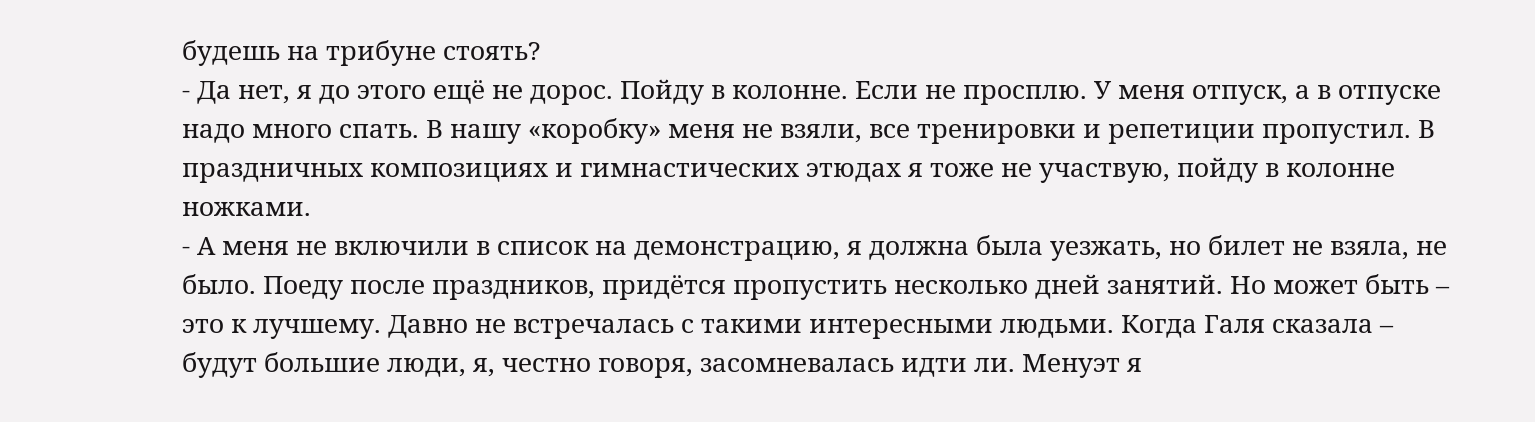будешь на трибуне стоять?
- Да нет, я до этого ещё не дорос. Пойду в колонне. Если не просплю. У меня отпуск, а в отпуске надо много спать. В нашу «коробку» меня не взяли, все тренировки и репетиции пропустил. В праздничных композициях и гимнастических этюдах я тоже не участвую, пойду в колонне ножками.
- А меня не включили в список на демонстрацию, я должна была уезжать, но билет не взяла, не было. Поеду после праздников, придётся пропустить несколько дней занятий. Но может быть – это к лучшему. Давно не встречалась с такими интересными людьми. Когда Галя сказала – будут большие люди, я, честно говоря, засомневалась идти ли. Менуэт я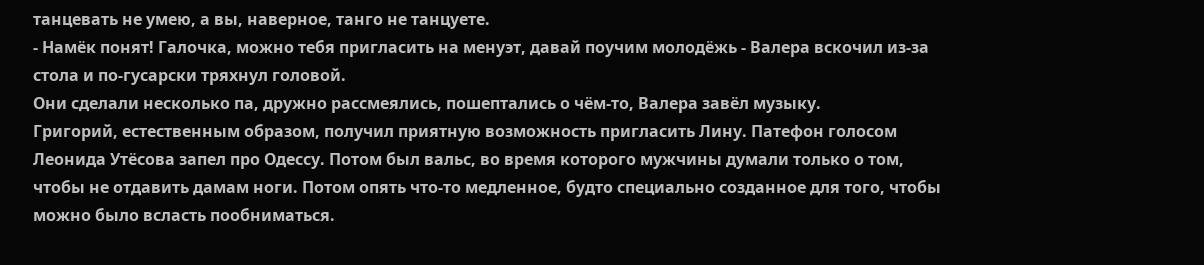танцевать не умею, а вы, наверное, танго не танцуете.
- Намёк понят! Галочка, можно тебя пригласить на менуэт, давай поучим молодёжь - Валера вскочил из-за стола и по-гусарски тряхнул головой.
Они сделали несколько па, дружно рассмеялись, пошептались о чём-то, Валера завёл музыку.
Григорий, естественным образом, получил приятную возможность пригласить Лину. Патефон голосом Леонида Утёсова запел про Одессу. Потом был вальс, во время которого мужчины думали только о том, чтобы не отдавить дамам ноги. Потом опять что-то медленное, будто специально созданное для того, чтобы можно было всласть пообниматься.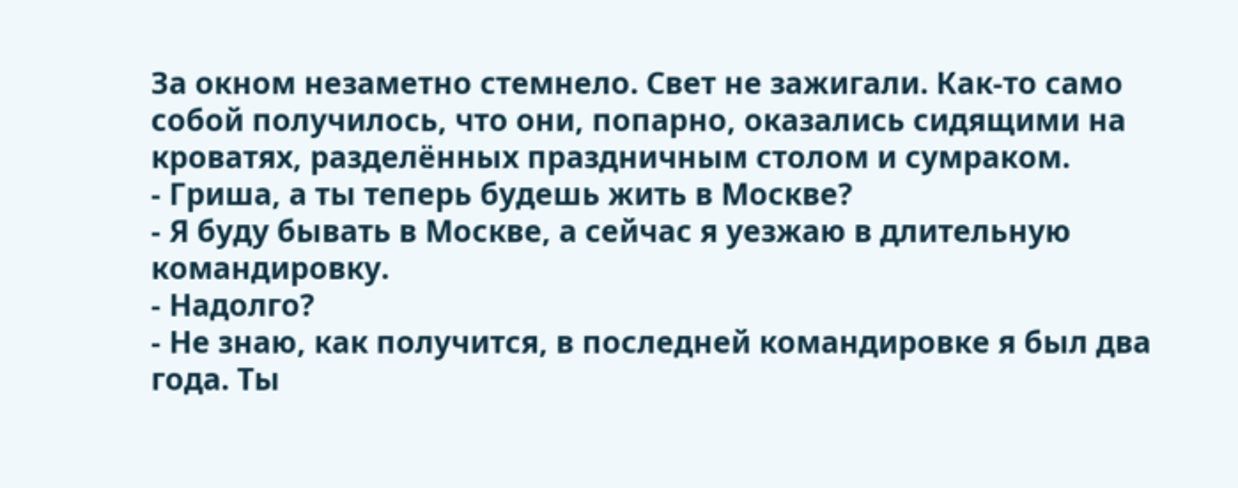За окном незаметно стемнело. Свет не зажигали. Как-то само собой получилось, что они, попарно, оказались сидящими на кроватях, разделённых праздничным столом и сумраком.
- Гриша, а ты теперь будешь жить в Москве?
- Я буду бывать в Москве, а сейчас я уезжаю в длительную командировку.
- Надолго?
- Не знаю, как получится, в последней командировке я был два года. Ты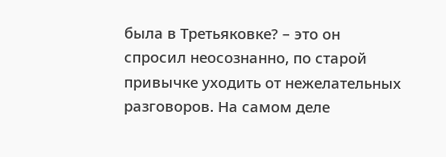была в Третьяковке? – это он спросил неосознанно, по старой привычке уходить от нежелательных разговоров. На самом деле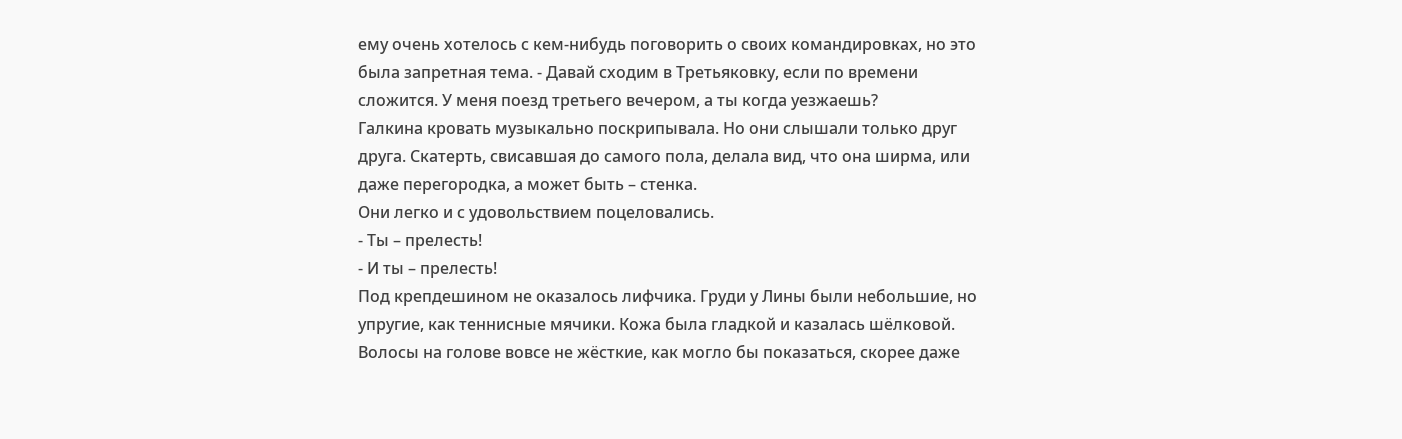ему очень хотелось с кем-нибудь поговорить о своих командировках, но это была запретная тема. - Давай сходим в Третьяковку, если по времени сложится. У меня поезд третьего вечером, а ты когда уезжаешь?
Галкина кровать музыкально поскрипывала. Но они слышали только друг друга. Скатерть, свисавшая до самого пола, делала вид, что она ширма, или даже перегородка, а может быть – стенка.
Они легко и с удовольствием поцеловались.
- Ты – прелесть!
- И ты – прелесть!
Под крепдешином не оказалось лифчика. Груди у Лины были небольшие, но упругие, как теннисные мячики. Кожа была гладкой и казалась шёлковой. Волосы на голове вовсе не жёсткие, как могло бы показаться, скорее даже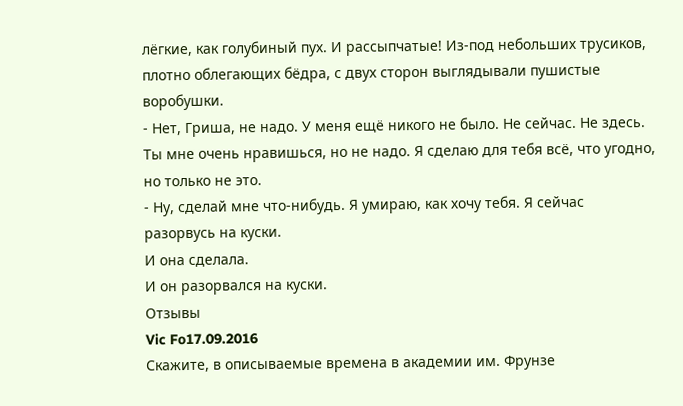лёгкие, как голубиный пух. И рассыпчатые! Из-под небольших трусиков, плотно облегающих бёдра, с двух сторон выглядывали пушистые воробушки.
- Нет, Гриша, не надо. У меня ещё никого не было. Не сейчас. Не здесь. Ты мне очень нравишься, но не надо. Я сделаю для тебя всё, что угодно, но только не это.
- Ну, сделай мне что-нибудь. Я умираю, как хочу тебя. Я сейчас разорвусь на куски.
И она сделала.
И он разорвался на куски.
Отзывы
Vic Fo17.09.2016
Скажите, в описываемые времена в академии им. Фрунзе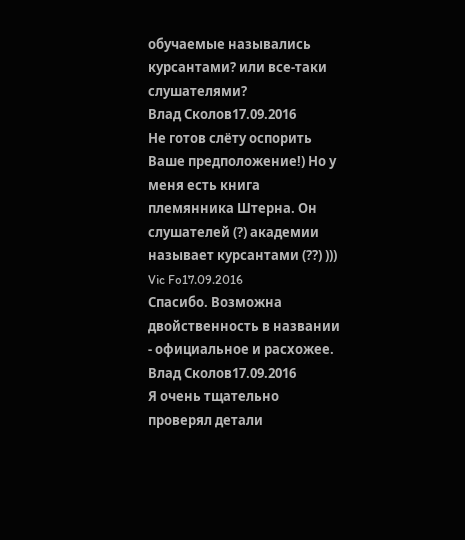обучаемые назывались курсантами? или все-таки слушателями?
Влад Сколов17.09.2016
Не готов слёту оспорить Ваше предположение!) Но у меня есть книга племянника Штерна. Он слушателей (?) академии называет курсантами (??) )))
Vic Fo17.09.2016
Спасибо. Возможна двойственность в названии - официальное и расхожее.
Влад Сколов17.09.2016
Я очень тщательно проверял детали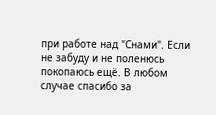при работе над "Снами". Если не забуду и не поленюсь покопаюсь ещё. В любом случае спасибо за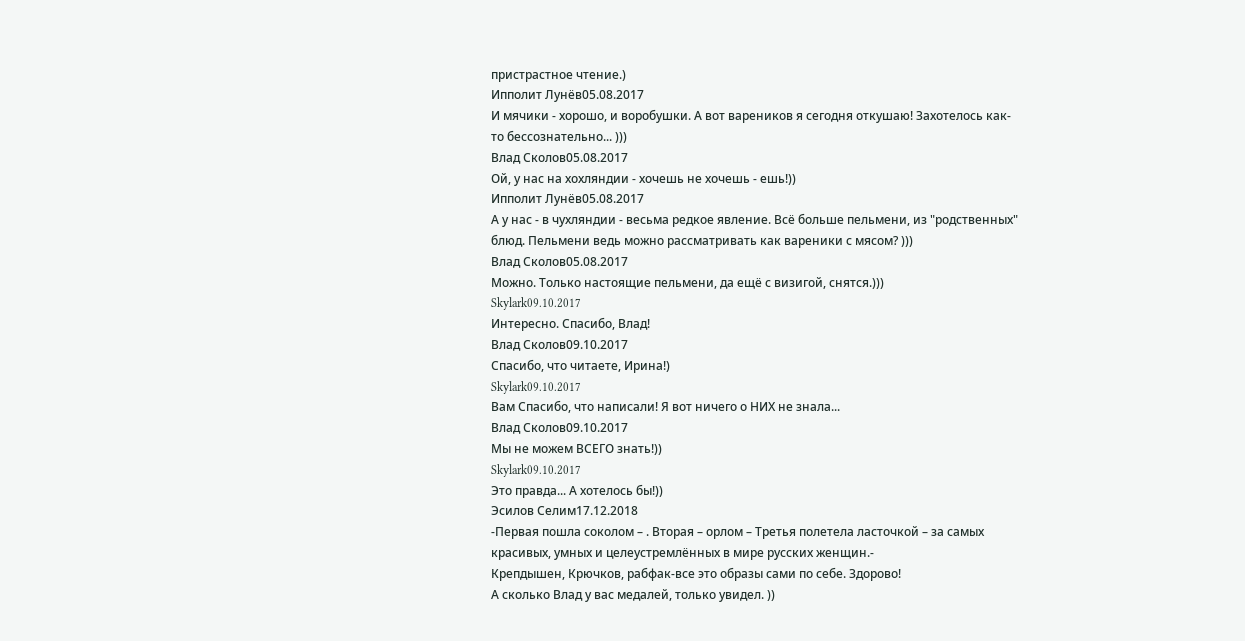пристрастное чтение.)
Ипполит Лунёв05.08.2017
И мячики - хорошо, и воробушки. А вот вареников я сегодня откушаю! Захотелось как-то бессознательно... )))
Влад Сколов05.08.2017
Ой, у нас на хохляндии - хочешь не хочешь - ешь!))
Ипполит Лунёв05.08.2017
А у нас - в чухляндии - весьма редкое явление. Всё больше пельмени, из "родственных" блюд. Пельмени ведь можно рассматривать как вареники с мясом? )))
Влад Сколов05.08.2017
Можно. Только настоящие пельмени, да ещё с визигой, снятся.)))
Skylark09.10.2017
Интересно. Спасибо, Влад!
Влад Сколов09.10.2017
Спасибо, что читаете, Ирина!)
Skylark09.10.2017
Вам Спасибо, что написали! Я вот ничего о НИХ не знала...
Влад Сколов09.10.2017
Мы не можем ВСЕГО знать!))
Skylark09.10.2017
Это правда... А хотелось бы!))
Эсилов Селим17.12.2018
-Первая пошла соколом – . Вторая – орлом – Третья полетела ласточкой – за самых красивых, умных и целеустремлённых в мире русских женщин.-
Крепдышен, Крючков, рабфак-все это образы сами по себе. Здорово!
А сколько Влад у вас медалей, только увидел. ))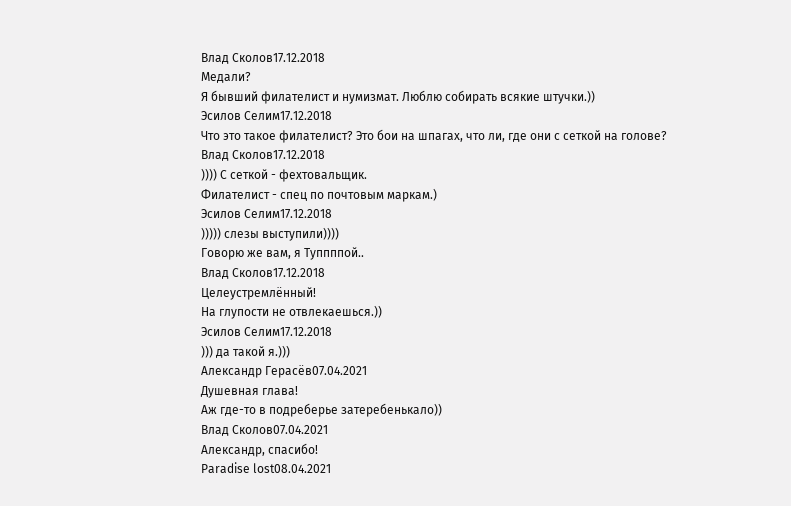Влад Сколов17.12.2018
Медали?
Я бывший филателист и нумизмат. Люблю собирать всякие штучки.))
Эсилов Селим17.12.2018
Что это такое филателист? Это бои на шпагах, что ли, где они с сеткой на голове?
Влад Сколов17.12.2018
)))) С сеткой - фехтовальщик.
Филателист - спец по почтовым маркам.)
Эсилов Селим17.12.2018
))))) слезы выступили))))
Говорю же вам, я Туппппой..
Влад Сколов17.12.2018
Целеустремлённый!
На глупости не отвлекаешься.))
Эсилов Селим17.12.2018
))) да такой я.)))
Александр Герасёв07.04.2021
Душевная глава!
Аж где-то в подреберье затеребенькало))
Влад Сколов07.04.2021
Александр, спасибо!
Paradise lost08.04.2021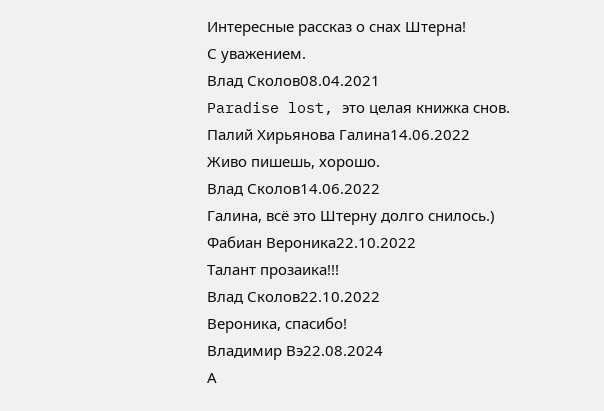Интересные рассказ о снах Штерна!
С уважением.
Влад Сколов08.04.2021
Paradise lost, это целая книжка снов.
Палий Хирьянова Галина14.06.2022
Живо пишешь, хорошо.
Влад Сколов14.06.2022
Галина, всё это Штерну долго снилось.)
Фабиан Вероника22.10.2022
Талант прозаика!!!
Влад Сколов22.10.2022
Вероника, спасибо!
Владимир Вэ22.08.2024
А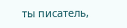ты писатель,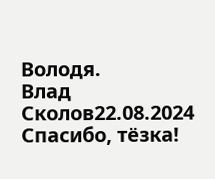Володя.
Влад Сколов22.08.2024
Спасибо, тёзка!